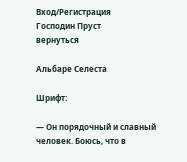Вход/Регистрация
Господин Пруст
вернуться

Альбаре Селеста

Шрифт:

— Он порядочный и славный человек. Боюсь, что в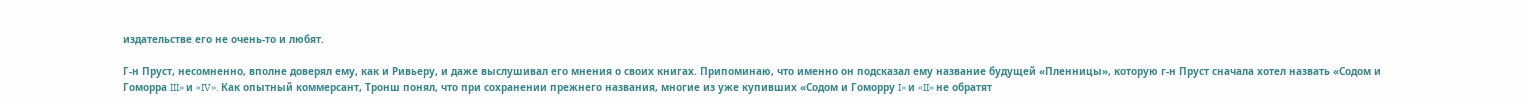издательстве его не очень-то и любят.

Г-н Пруст, несомненно, вполне доверял ему, как и Ривьеру, и даже выслушивал его мнения о своих книгах. Припоминаю, что именно он подсказал ему название будущей «Пленницы», которую г-н Пруст сначала хотел назвать «Содом и Гоморра III» и «IV». Как опытный коммерсант, Тронш понял, что при сохранении прежнего названия, многие из уже купивших «Содом и Гоморру I» и «II» не обратят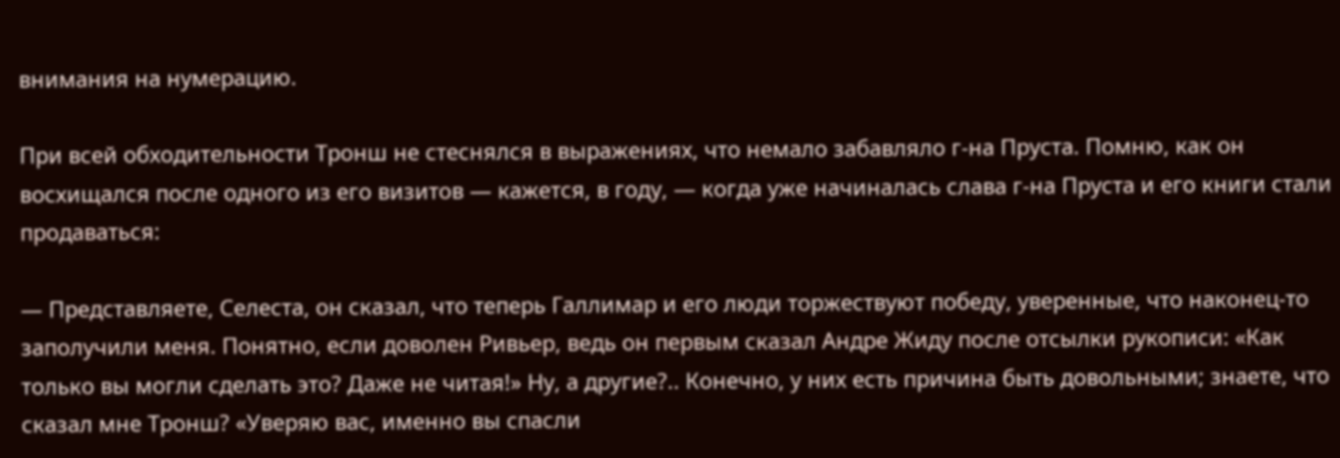внимания на нумерацию.

При всей обходительности Тронш не стеснялся в выражениях, что немало забавляло г-на Пруста. Помню, как он восхищался после одного из его визитов — кажется, в году, — когда уже начиналась слава г-на Пруста и его книги стали продаваться:

— Представляете, Селеста, он сказал, что теперь Галлимар и его люди торжествуют победу, уверенные, что наконец-то заполучили меня. Понятно, если доволен Ривьер, ведь он первым сказал Андре Жиду после отсылки рукописи: «Как только вы могли сделать это? Даже не читая!» Ну, а другие?.. Конечно, у них есть причина быть довольными; знаете, что сказал мне Тронш? «Уверяю вас, именно вы спасли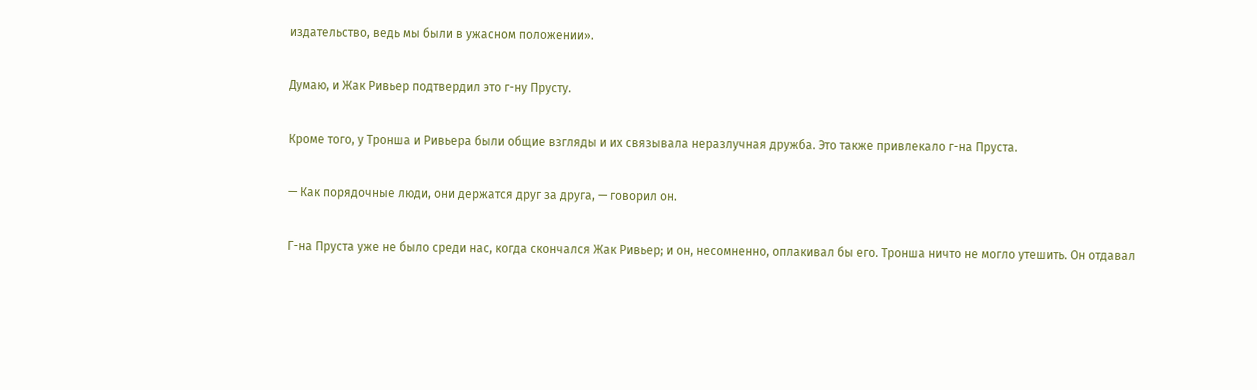издательство, ведь мы были в ужасном положении».

Думаю, и Жак Ривьер подтвердил это г-ну Прусту.

Кроме того, у Тронша и Ривьера были общие взгляды и их связывала неразлучная дружба. Это также привлекало г-на Пруста.

— Как порядочные люди, они держатся друг за друга, — говорил он.

Г-на Пруста уже не было среди нас, когда скончался Жак Ривьер; и он, несомненно, оплакивал бы его. Тронша ничто не могло утешить. Он отдавал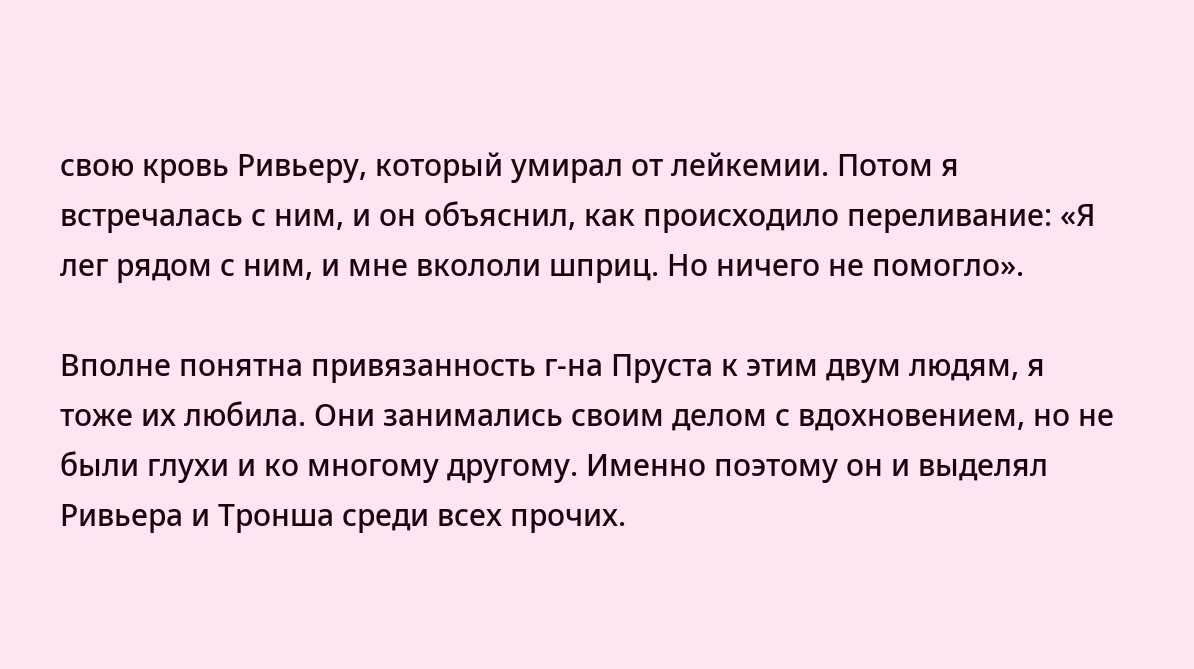свою кровь Ривьеру, который умирал от лейкемии. Потом я встречалась с ним, и он объяснил, как происходило переливание: «Я лег рядом с ним, и мне вкололи шприц. Но ничего не помогло».

Вполне понятна привязанность г-на Пруста к этим двум людям, я тоже их любила. Они занимались своим делом с вдохновением, но не были глухи и ко многому другому. Именно поэтому он и выделял Ривьера и Тронша среди всех прочих.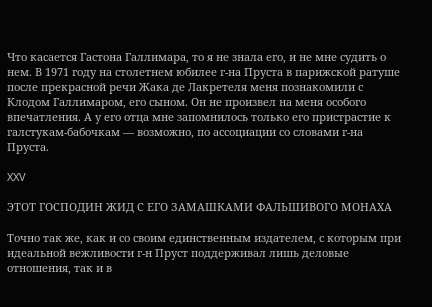Что касается Гастона Галлимара, то я не знала его, и не мне судить о нем. В 1971 году на столетнем юбилее г-на Пруста в парижской ратуше после прекрасной речи Жака де Лакретеля меня познакомили с Клодом Галлимаром, его сыном. Он не произвел на меня особого впечатления. А у его отца мне запомнилось только его пристрастие к галстукам-бабочкам — возможно, по ассоциации со словами г-на Пруста.

XXV

ЭТОТ ГОСПОДИН ЖИД С ЕГО ЗАМАШКАМИ ФАЛЬШИВОГО МОНАХА

Точно так же, как и со своим единственным издателем, с которым при идеальной вежливости г-н Пруст поддерживал лишь деловые отношения, так и в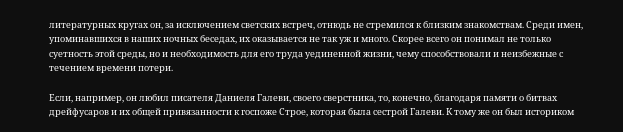литературных кругах он, за исключением светских встреч, отнюдь не стремился к близким знакомствам. Среди имен, упоминавшихся в наших ночных беседах, их оказывается не так уж и много. Скорее всего он понимал не только суетность этой среды, но и необходимость для его труда уединенной жизни, чему способствовали и неизбежные с течением времени потери.

Если, например, он любил писателя Даниеля Галеви, своего сверстника, то, конечно, благодаря памяти о битвах дрейфусаров и их общей привязанности к госпоже Строе, которая была сестрой Галеви. К тому же он был историком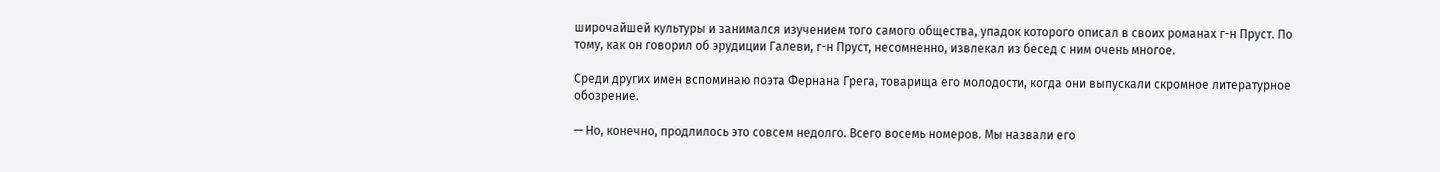широчайшей культуры и занимался изучением того самого общества, упадок которого описал в своих романах г-н Пруст. По тому, как он говорил об эрудиции Галеви, г-н Пруст, несомненно, извлекал из бесед с ним очень многое.

Среди других имен вспоминаю поэта Фернана Грега, товарища его молодости, когда они выпускали скромное литературное обозрение.

— Но, конечно, продлилось это совсем недолго. Всего восемь номеров. Мы назвали его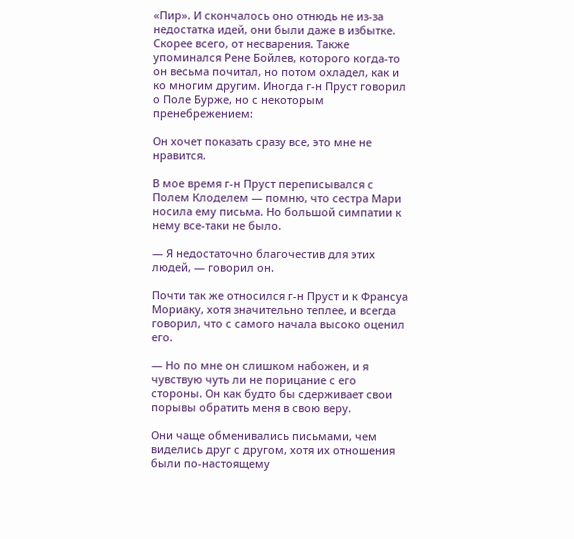«Пир». И скончалось оно отнюдь не из-за недостатка идей, они были даже в избытке. Скорее всего, от несварения. Также упоминался Рене Бойлев, которого когда-то он весьма почитал, но потом охладел, как и ко многим другим. Иногда г-н Пруст говорил о Поле Бурже, но с некоторым пренебрежением:

Он хочет показать сразу все, это мне не нравится.

В мое время г-н Пруст переписывался с Полем Клоделем — помню, что сестра Мари носила ему письма. Но большой симпатии к нему все-таки не было.

— Я недостаточно благочестив для этих людей, — говорил он.

Почти так же относился г-н Пруст и к Франсуа Мориаку, хотя значительно теплее, и всегда говорил, что с самого начала высоко оценил его.

— Но по мне он слишком набожен, и я чувствую чуть ли не порицание с его стороны. Он как будто бы сдерживает свои порывы обратить меня в свою веру.

Они чаще обменивались письмами, чем виделись друг с другом, хотя их отношения были по-настоящему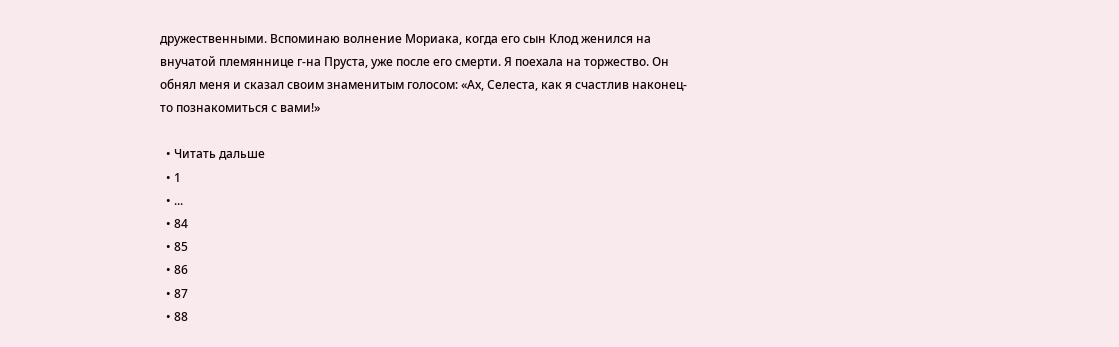дружественными. Вспоминаю волнение Мориака, когда его сын Клод женился на внучатой племяннице г-на Пруста, уже после его смерти. Я поехала на торжество. Он обнял меня и сказал своим знаменитым голосом: «Ах, Селеста, как я счастлив наконец-то познакомиться с вами!»

  • Читать дальше
  • 1
  • ...
  • 84
  • 85
  • 86
  • 87
  • 88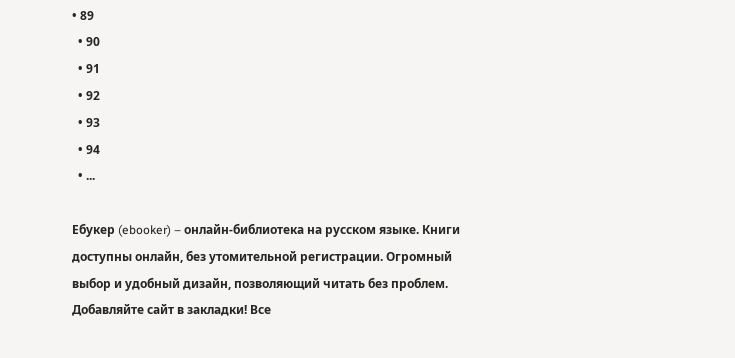• 89
  • 90
  • 91
  • 92
  • 93
  • 94
  • ...

Ебукер (ebooker) – онлайн-библиотека на русском языке. Книги доступны онлайн, без утомительной регистрации. Огромный выбор и удобный дизайн, позволяющий читать без проблем. Добавляйте сайт в закладки! Все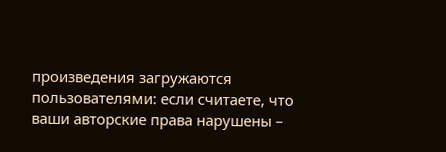произведения загружаются пользователями: если считаете, что ваши авторские права нарушены –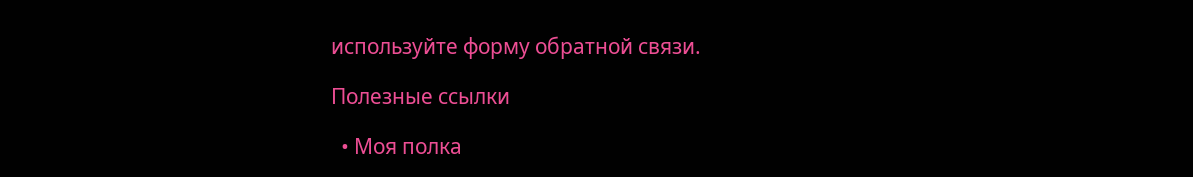используйте форму обратной связи.

Полезные ссылки

  • Моя полка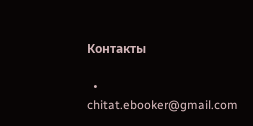Контакты

  • chitat.ebooker@gmail.com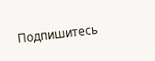Подпишитесь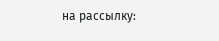на рассылку: